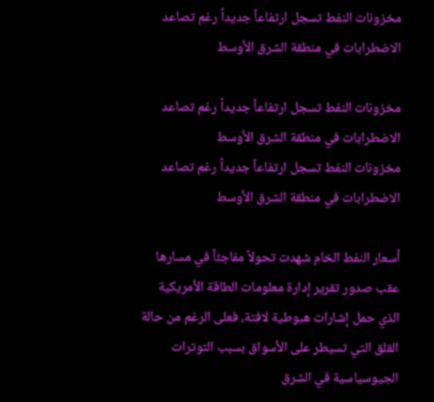مخزونات النفط تسجل ارتفاعاً جديداً رغم تصاعد الاضطرابات في منطقة الشرق الأوسط

مخزونات النفط تسجل ارتفاعاً جديداً رغم تصاعد الاضطرابات في منطقة الشرق الأوسط
مخزونات النفط تسجل ارتفاعاً جديداً رغم تصاعد الاضطرابات في منطقة الشرق الأوسط

أسعار النفط الخام شهدت تحولاً مفاجئاً في مسارها عقب صدور تقرير إدارة معلومات الطاقة الأمريكية الذي حمل إشارات هبوطية لافتة، فعلى الرغم من حالة القلق التي تسيطر على الأسواق بسبب التوترات الجيوسياسية في الشرق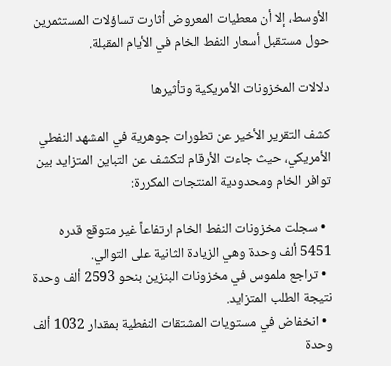الأوسط، إلا أن معطيات المعروض أثارت تساؤلات المستثمرين حول مستقبل أسعار النفط الخام في الأيام المقبلة.

دلالات المخزونات الأمريكية وتأثيرها

كشف التقرير الأخير عن تطورات جوهرية في المشهد النفطي الأمريكي، حيث جاءت الأرقام لتكشف عن التباين المتزايد بين توافر الخام ومحدودية المنتجات المكررة:

  • سجلت مخزونات النفط الخام ارتفاعاً غير متوقع قدره 5451 ألف وحدة وهي الزيادة الثانية على التوالي.
  • تراجع ملموس في مخزونات البنزين بنحو 2593 ألف وحدة نتيجة الطلب المتزايد.
  • انخفاض في مستويات المشتقات النفطية بمقدار 1032 ألف وحدة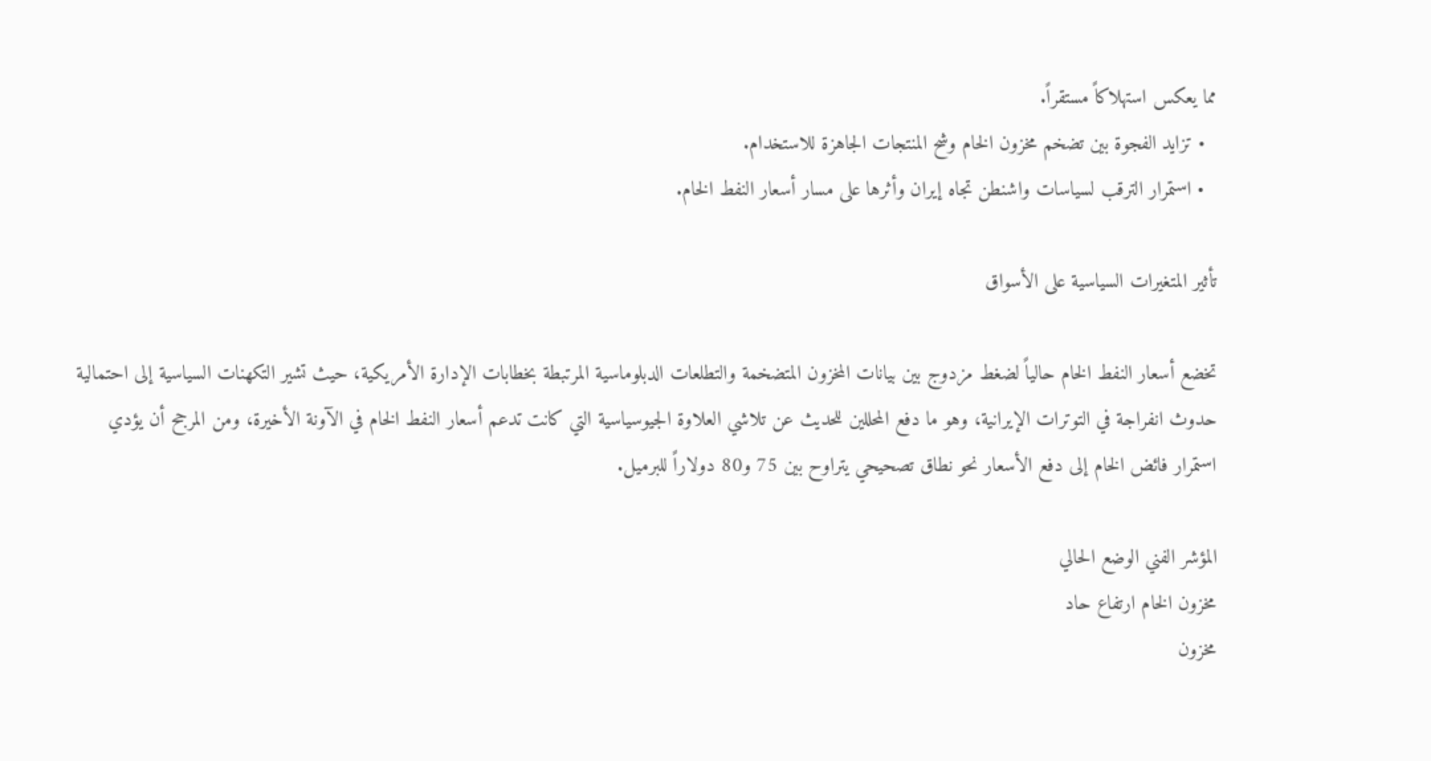مما يعكس استهلاكاً مستقراً.
  • تزايد الفجوة بين تضخم مخزون الخام وشح المنتجات الجاهزة للاستخدام.
  • استمرار الترقب لسياسات واشنطن تجاه إيران وأثرها على مسار أسعار النفط الخام.

تأثير المتغيرات السياسية على الأسواق

تخضع أسعار النفط الخام حالياً لضغط مزدوج بين بيانات المخزون المتضخمة والتطلعات الدبلوماسية المرتبطة بخطابات الإدارة الأمريكية، حيث تشير التكهنات السياسية إلى احتمالية حدوث انفراجة في التوترات الإيرانية، وهو ما دفع المحللين للحديث عن تلاشي العلاوة الجيوسياسية التي كانت تدعم أسعار النفط الخام في الآونة الأخيرة، ومن المرجح أن يؤدي استمرار فائض الخام إلى دفع الأسعار نحو نطاق تصحيحي يتراوح بين 75 و80 دولاراً للبرميل.

المؤشر الفني الوضع الحالي
مخزون الخام ارتفاع حاد
مخزون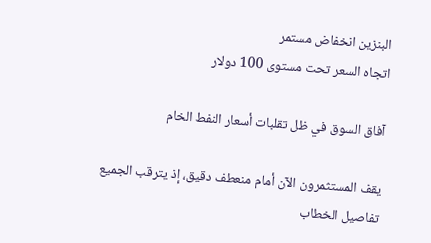البنزين انخفاض مستمر
اتجاه السعر تحت مستوى 100 دولار

آفاق السوق في ظل تقلبات أسعار النفط الخام

يقف المستثمرون الآن أمام منعطف دقيق، إذ يترقب الجميع تفاصيل الخطاب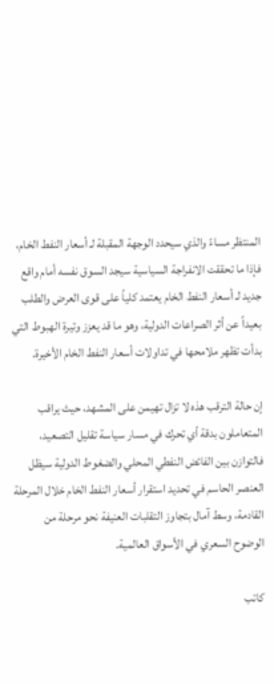المنتظر مساءً والذي سيحدد الوجهة المقبلة لـ أسعار النفط الخام، فإذا ما تحققت الانفراجة السياسية سيجد السوق نفسه أمام واقع جديد لـ أسعار النفط الخام يعتمد كلياً على قوى العرض والطلب بعيداً عن أثر الصراعات الدولية، وهو ما قد يعزز وتيرة الهبوط التي بدأت تظهر ملامحها في تداولات أسعار النفط الخام الأخيرة.

إن حالة الترقب هذه لا تزال تهيمن على المشهد، حيث يراقب المتعاملون بدقة أي تحرك في مسار سياسة تقليل التصعيد، فالتوازن بين الفائض النفطي المحلي والضغوط الدولية سيظل العنصر الحاسم في تحديد استقرار أسعار النفط الخام خلال المرحلة القادمة، وسط آمال بتجاوز التقلبات العنيفة نحو مرحلة من الوضوح السعري في الأسواق العالمية.

كاتب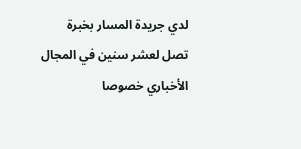لدي جريدة المسار بخبرة تصل لعشر سنين في المجال الأخباري خصوصا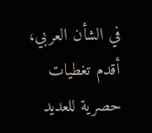في الشأن العربي، أقدم تغطيات حصرية للعديد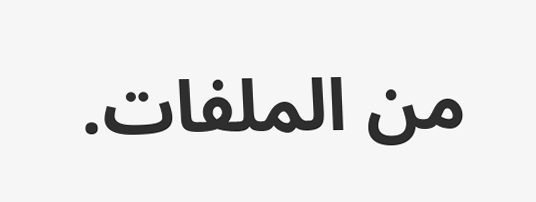من الملفات.